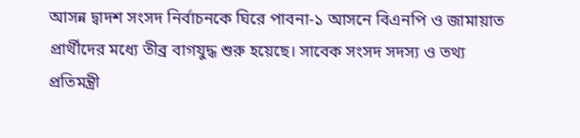আসন্ন দ্বাদশ সংসদ নির্বাচনকে ঘিরে পাবনা-১ আসনে বিএনপি ও জামায়াত প্রার্থীদের মধ্যে তীব্র বাগযুদ্ধ শুরু হয়েছে। সাবেক সংসদ সদস্য ও তথ্য প্রতিমন্ত্রী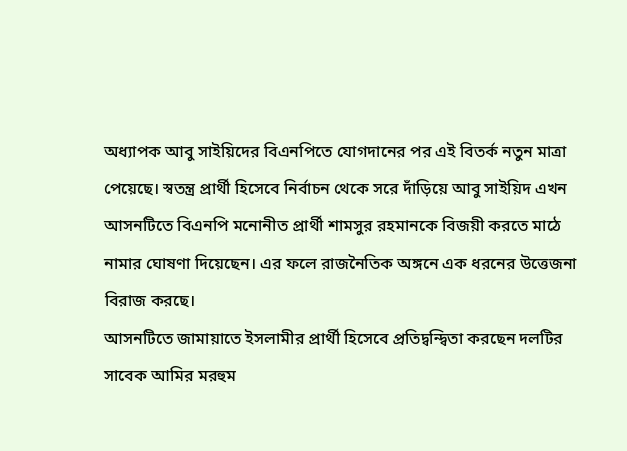অধ্যাপক আবু সাইয়িদের বিএনপিতে যোগদানের পর এই বিতর্ক নতুন মাত্রা পেয়েছে। স্বতন্ত্র প্রার্থী হিসেবে নির্বাচন থেকে সরে দাঁড়িয়ে আবু সাইয়িদ এখন আসনটিতে বিএনপি মনোনীত প্রার্থী শামসুর রহমানকে বিজয়ী করতে মাঠে নামার ঘোষণা দিয়েছেন। এর ফলে রাজনৈতিক অঙ্গনে এক ধরনের উত্তেজনা বিরাজ করছে।
আসনটিতে জামায়াতে ইসলামীর প্রার্থী হিসেবে প্রতিদ্বন্দ্বিতা করছেন দলটির সাবেক আমির মরহুম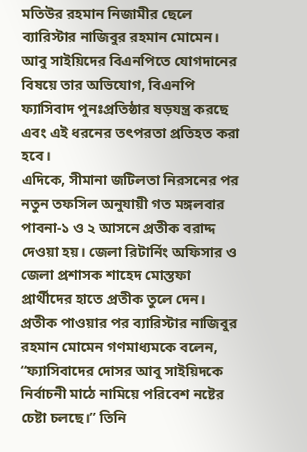মতিউর রহমান নিজামীর ছেলে ব্যারিস্টার নাজিবুর রহমান মোমেন। আবু সাইয়িদের বিএনপিতে যোগদানের বিষয়ে তার অভিযোগ, বিএনপি ফ্যাসিবাদ পুনঃপ্রতিষ্ঠার ষড়যন্ত্র করছে এবং এই ধরনের তৎপরতা প্রতিহত করা হবে।
এদিকে, সীমানা জটিলতা নিরসনের পর নতুন তফসিল অনুযায়ী গত মঙ্গলবার পাবনা-১ ও ২ আসনে প্রতীক বরাদ্দ দেওয়া হয়। জেলা রিটার্নিং অফিসার ও জেলা প্রশাসক শাহেদ মোস্তফা প্রার্থীদের হাতে প্রতীক তুলে দেন।
প্রতীক পাওয়ার পর ব্যারিস্টার নাজিবুর রহমান মোমেন গণমাধ্যমকে বলেন, “ফ্যাসিবাদের দোসর আবু সাইয়িদকে নির্বাচনী মাঠে নামিয়ে পরিবেশ নষ্টের চেষ্টা চলছে।” তিনি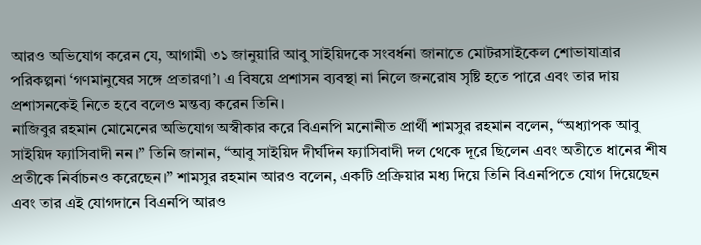আরও অভিযোগ করেন যে, আগামী ৩১ জানুয়ারি আবু সাইয়িদকে সংবর্ধনা জানাতে মোটরসাইকেল শোভাযাত্রার পরিকল্পনা ‘গণমানুষের সঙ্গে প্রতারণা’। এ বিষয়ে প্রশাসন ব্যবস্থা না নিলে জনরোষ সৃষ্টি হতে পারে এবং তার দায় প্রশাসনকেই নিতে হবে বলেও মন্তব্য করেন তিনি।
নাজিবুর রহমান মোমেনের অভিযোগ অস্বীকার করে বিএনপি মনোনীত প্রার্থী শামসুর রহমান বলেন, “অধ্যাপক আবু সাইয়িদ ফ্যাসিবাদী নন।” তিনি জানান, “আবু সাইয়িদ দীর্ঘদিন ফ্যাসিবাদী দল থেকে দূরে ছিলেন এবং অতীতে ধানের শীষ প্রতীকে নির্বাচনও করেছেন।” শামসুর রহমান আরও বলেন, একটি প্রক্রিয়ার মধ্য দিয়ে তিনি বিএনপিতে যোগ দিয়েছেন এবং তার এই যোগদানে বিএনপি আরও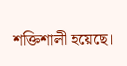শক্তিশালী হয়েছে।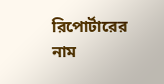রিপোর্টারের নাম